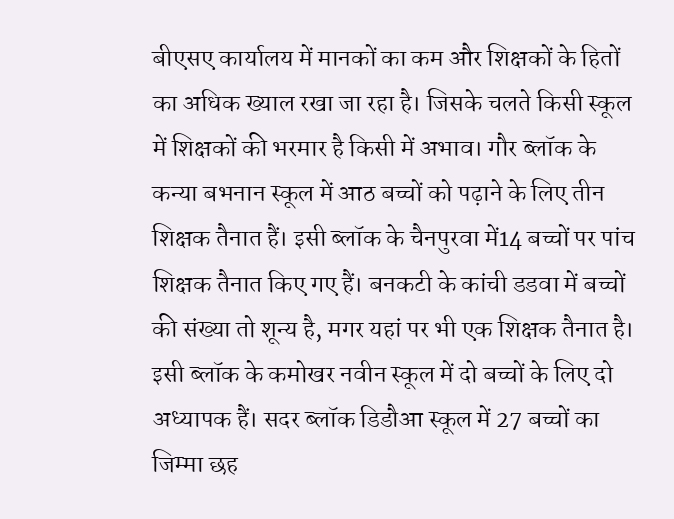बीएसए कार्यालय में मानकों का कम और शिक्षकों के हितों का अधिक ख्याल रखा जा रहा है। जिसके चलते किसी स्कूल में शिक्षकों की भरमार है किसी में अभाव। गौर ब्लॉक के कन्या बभनान स्कूल में आठ बच्चों को पढ़ाने के लिए तीन शिक्षक तैनात हैं। इसी ब्लॉक के चैनपुरवा में14 बच्चों पर पांच शिक्षक तैनात किए गए हैं। बनकटी के कांची डडवा में बच्चों की संख्या तो शून्य है, मगर यहां पर भी एक शिक्षक तैनात है। इसी ब्लॉक के कमोखर नवीन स्कूल में दो बच्चों के लिए दो अध्यापक हैं। सदर ब्लॉक डिडौआ स्कूल में 27 बच्चों का जिम्मा छह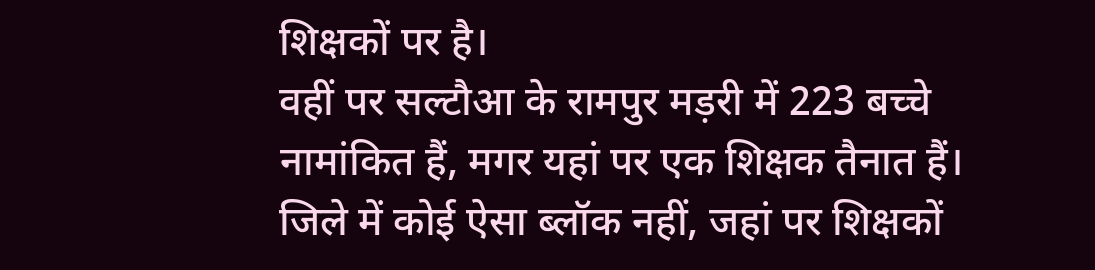शिक्षकों पर है।
वहीं पर सल्टौआ के रामपुर मड़री में 223 बच्चे नामांकित हैं, मगर यहां पर एक शिक्षक तैनात हैं। जिले में कोई ऐसा ब्लॉक नहीं, जहां पर शिक्षकों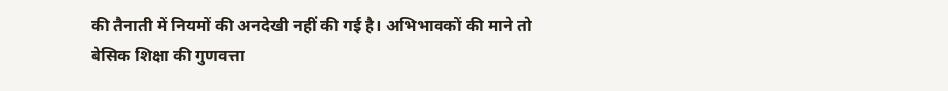की तैनाती में नियमों की अनदेखी नहीं की गई है। अभिभावकों की माने तो बेसिक शिक्षा की गुणवत्ता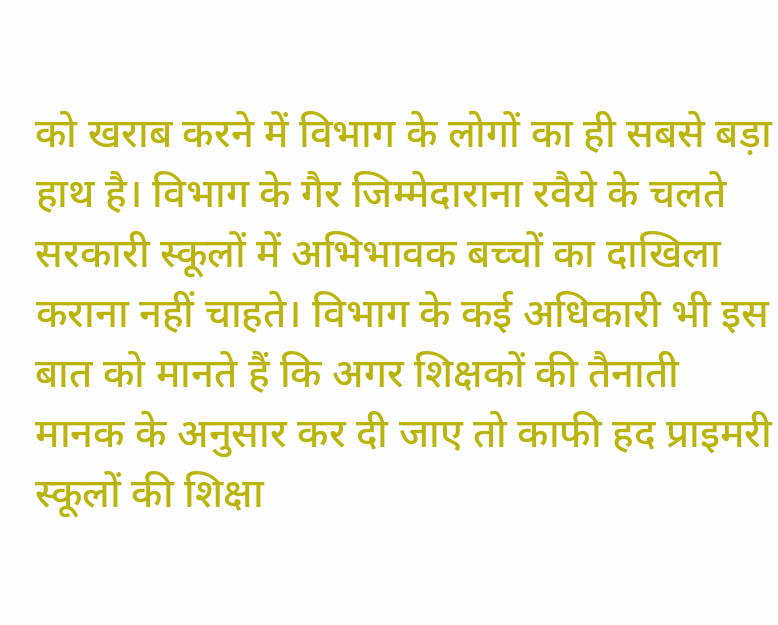को खराब करने में विभाग के लोगों का ही सबसे बड़ा हाथ है। विभाग के गैर जिम्मेदाराना रवैये के चलते सरकारी स्कूलों में अभिभावक बच्चों का दाखिला कराना नहीं चाहते। विभाग के कई अधिकारी भी इस बात को मानते हैं कि अगर शिक्षकों की तैनाती मानक के अनुसार कर दी जाए तो काफी हद प्राइमरी स्कूलों की शिक्षा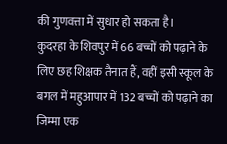की गुणवत्ता में सुधार हो सकता है।
कुदरहा के शिवपुर में 66 बच्चों को पढ़ाने के लिए छह शिक्षक तैनात हैं, वहीं इसी स्कूल के बगल में महुआपार में 132 बच्चों को पढ़ाने का जिम्मा एक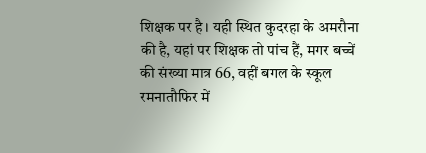शिक्षक पर है। यही स्थित कुदरहा के अमरौना की है, यहां पर शिक्षक तो पांच हैं, मगर बच्चें की संख्या मात्र 66, वहीं बगल के स्कूल रमनातौफिर में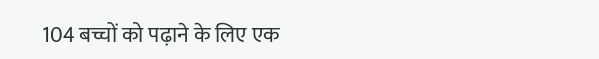104 बच्चों को पढ़ाने के लिए एक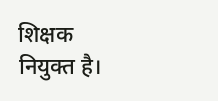शिक्षक नियुक्त है।